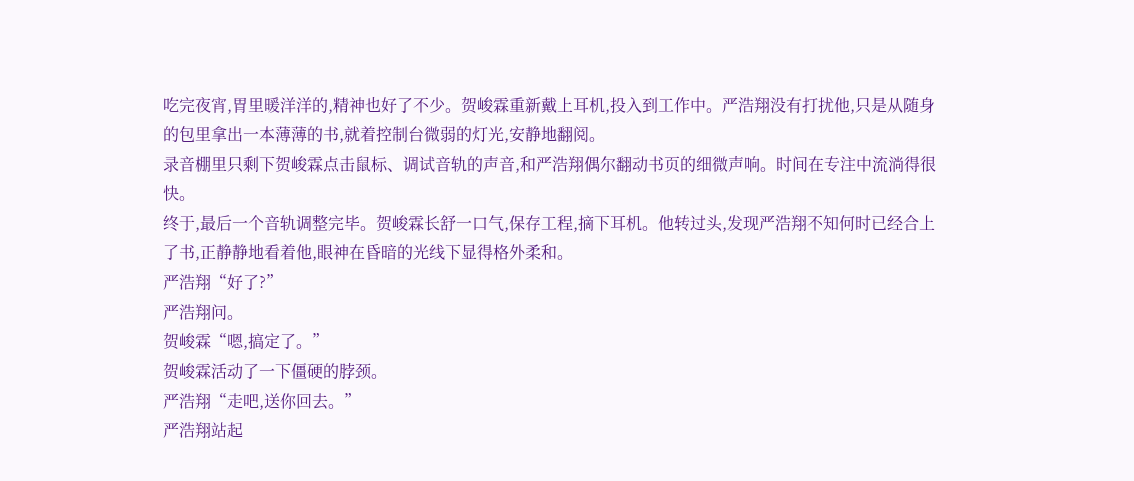吃完夜宵,胃里暖洋洋的,精神也好了不少。贺峻霖重新戴上耳机,投入到工作中。严浩翔没有打扰他,只是从随身的包里拿出一本薄薄的书,就着控制台微弱的灯光,安静地翻阅。
录音棚里只剩下贺峻霖点击鼠标、调试音轨的声音,和严浩翔偶尔翻动书页的细微声响。时间在专注中流淌得很快。
终于,最后一个音轨调整完毕。贺峻霖长舒一口气,保存工程,摘下耳机。他转过头,发现严浩翔不知何时已经合上了书,正静静地看着他,眼神在昏暗的光线下显得格外柔和。
严浩翔“好了?”
严浩翔问。
贺峻霖“嗯,搞定了。”
贺峻霖活动了一下僵硬的脖颈。
严浩翔“走吧,送你回去。”
严浩翔站起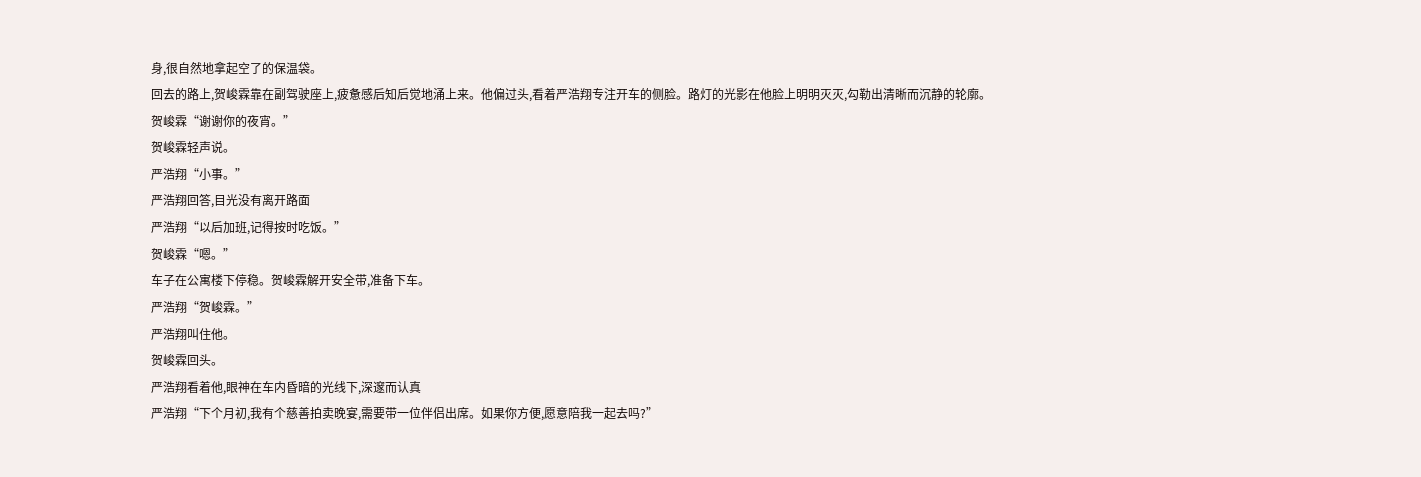身,很自然地拿起空了的保温袋。
回去的路上,贺峻霖靠在副驾驶座上,疲惫感后知后觉地涌上来。他偏过头,看着严浩翔专注开车的侧脸。路灯的光影在他脸上明明灭灭,勾勒出清晰而沉静的轮廓。
贺峻霖“谢谢你的夜宵。”
贺峻霖轻声说。
严浩翔“小事。”
严浩翔回答,目光没有离开路面
严浩翔“以后加班,记得按时吃饭。”
贺峻霖“嗯。”
车子在公寓楼下停稳。贺峻霖解开安全带,准备下车。
严浩翔“贺峻霖。”
严浩翔叫住他。
贺峻霖回头。
严浩翔看着他,眼神在车内昏暗的光线下,深邃而认真
严浩翔“下个月初,我有个慈善拍卖晚宴,需要带一位伴侣出席。如果你方便,愿意陪我一起去吗?”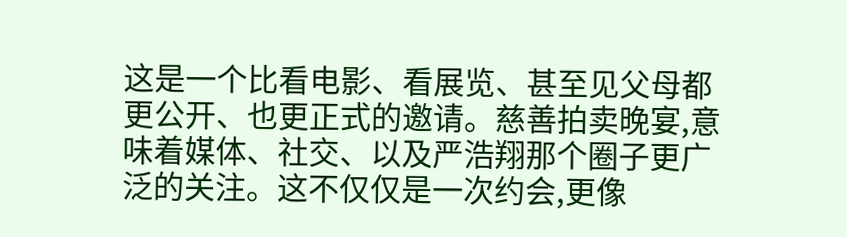这是一个比看电影、看展览、甚至见父母都更公开、也更正式的邀请。慈善拍卖晚宴,意味着媒体、社交、以及严浩翔那个圈子更广泛的关注。这不仅仅是一次约会,更像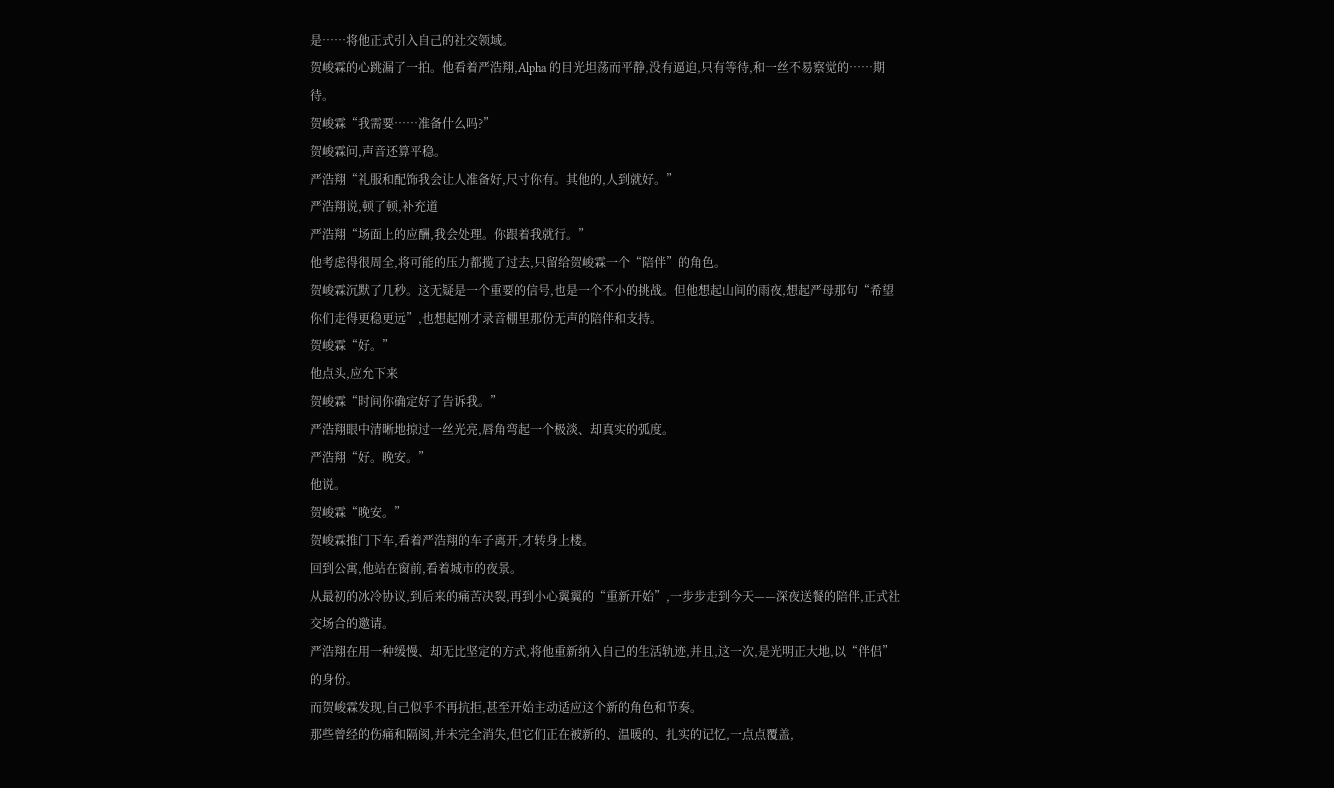是……将他正式引入自己的社交领域。
贺峻霖的心跳漏了一拍。他看着严浩翔,Alpha 的目光坦荡而平静,没有逼迫,只有等待,和一丝不易察觉的……期待。
贺峻霖“我需要……准备什么吗?”
贺峻霖问,声音还算平稳。
严浩翔“礼服和配饰我会让人准备好,尺寸你有。其他的,人到就好。”
严浩翔说,顿了顿,补充道
严浩翔“场面上的应酬,我会处理。你跟着我就行。”
他考虑得很周全,将可能的压力都揽了过去,只留给贺峻霖一个“陪伴”的角色。
贺峻霖沉默了几秒。这无疑是一个重要的信号,也是一个不小的挑战。但他想起山间的雨夜,想起严母那句“希望你们走得更稳更远”,也想起刚才录音棚里那份无声的陪伴和支持。
贺峻霖“好。”
他点头,应允下来
贺峻霖“时间你确定好了告诉我。”
严浩翔眼中清晰地掠过一丝光亮,唇角弯起一个极淡、却真实的弧度。
严浩翔“好。晚安。”
他说。
贺峻霖“晚安。”
贺峻霖推门下车,看着严浩翔的车子离开,才转身上楼。
回到公寓,他站在窗前,看着城市的夜景。
从最初的冰冷协议,到后来的痛苦决裂,再到小心翼翼的“重新开始”,一步步走到今天——深夜送餐的陪伴,正式社交场合的邀请。
严浩翔在用一种缓慢、却无比坚定的方式,将他重新纳入自己的生活轨迹,并且,这一次,是光明正大地,以“伴侣”的身份。
而贺峻霖发现,自己似乎不再抗拒,甚至开始主动适应这个新的角色和节奏。
那些曾经的伤痛和隔阂,并未完全消失,但它们正在被新的、温暖的、扎实的记忆,一点点覆盖,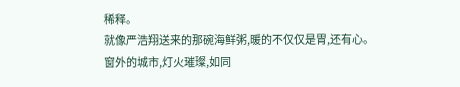稀释。
就像严浩翔送来的那碗海鲜粥,暖的不仅仅是胃,还有心。
窗外的城市,灯火璀璨,如同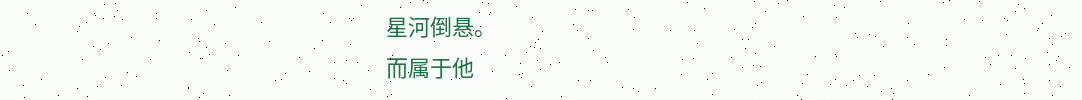星河倒悬。
而属于他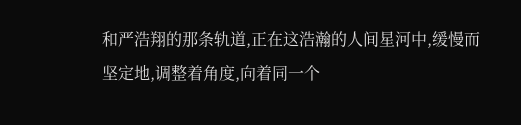和严浩翔的那条轨道,正在这浩瀚的人间星河中,缓慢而坚定地,调整着角度,向着同一个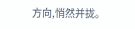方向,悄然并拢。